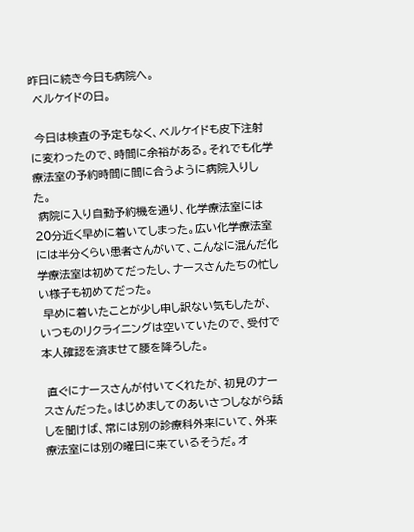昨日に続き今日も病院へ。
 ベルケイドの日。

 今日は検査の予定もなく、ベルケイドも皮下注射に変わったので、時間に余裕がある。それでも化学療法室の予約時間に間に合うように病院入りした。
 病院に入り自動予約機を通り、化学療法室には20分近く早めに着いてしまった。広い化学療法室には半分くらい患者さんがいて、こんなに混んだ化学療法室は初めてだったし、ナースさんたちの忙しい様子も初めてだった。
 早めに着いたことが少し申し訳ない気もしたが、いつものリクライニングは空いていたので、受付で本人確認を済ませて腰を降ろした。

 直ぐにナースさんが付いてくれたが、初見のナースさんだった。はじめましてのあいさつしながら話しを聞けば、常には別の診療科外来にいて、外来療法室には別の曜日に来ているそうだ。オ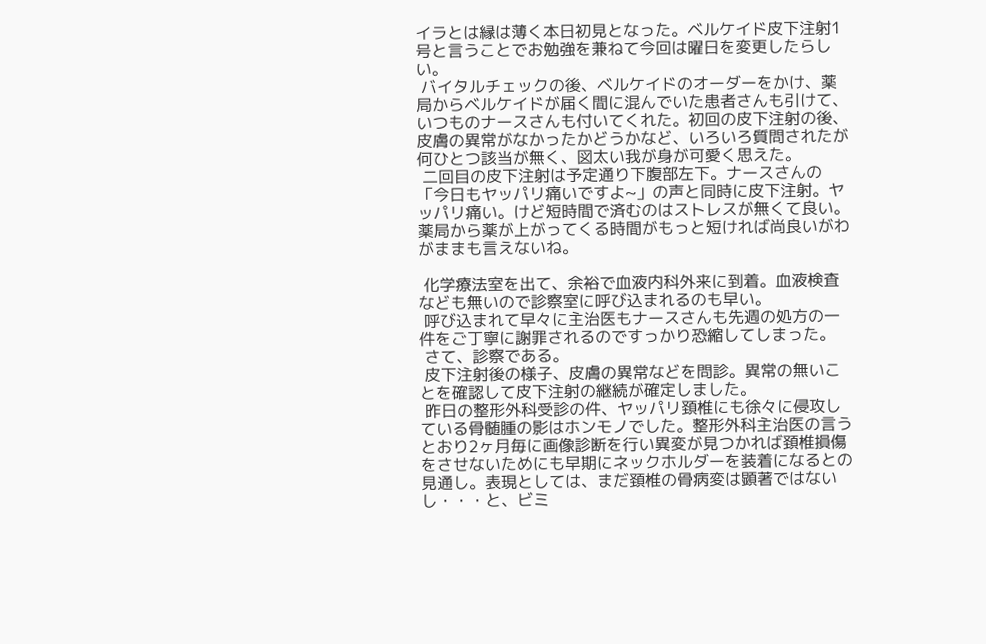イラとは縁は薄く本日初見となった。ベルケイド皮下注射1号と言うことでお勉強を兼ねて今回は曜日を変更したらしい。
 バイタルチェックの後、ベルケイドのオーダーをかけ、薬局からベルケイドが届く間に混んでいた患者さんも引けて、いつものナースさんも付いてくれた。初回の皮下注射の後、皮膚の異常がなかったかどうかなど、いろいろ質問されたが何ひとつ該当が無く、図太い我が身が可愛く思えた。
 二回目の皮下注射は予定通り下腹部左下。ナースさんの「今日もヤッパリ痛いですよ~」の声と同時に皮下注射。ヤッパリ痛い。けど短時間で済むのはストレスが無くて良い。薬局から薬が上がってくる時間がもっと短ければ尚良いがわがままも言えないね。

 化学療法室を出て、余裕で血液内科外来に到着。血液検査なども無いので診察室に呼び込まれるのも早い。
 呼び込まれて早々に主治医もナースさんも先週の処方の一件をご丁寧に謝罪されるのですっかり恐縮してしまった。
 さて、診察である。
 皮下注射後の様子、皮膚の異常などを問診。異常の無いことを確認して皮下注射の継続が確定しました。
 昨日の整形外科受診の件、ヤッパリ頚椎にも徐々に侵攻している骨髄腫の影はホンモノでした。整形外科主治医の言うとおり2ヶ月毎に画像診断を行い異変が見つかれば頚椎損傷をさせないためにも早期にネックホルダーを装着になるとの見通し。表現としては、まだ頚椎の骨病変は顕著ではないし・・・と、ビミ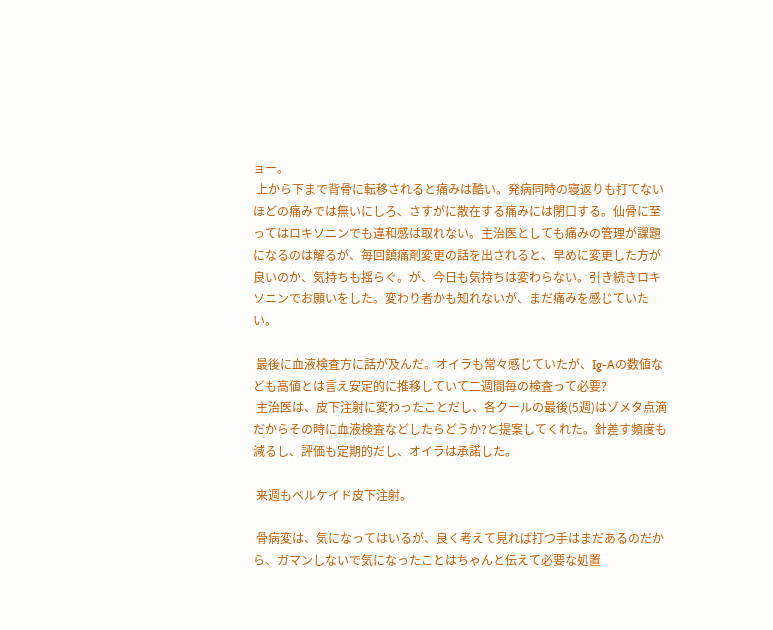ョー。
 上から下まで背骨に転移されると痛みは酷い。発病同時の寝返りも打てないほどの痛みでは無いにしろ、さすがに散在する痛みには閉口する。仙骨に至ってはロキソニンでも違和感は取れない。主治医としても痛みの管理が課題になるのは解るが、毎回鎮痛剤変更の話を出されると、早めに変更した方が良いのか、気持ちも揺らぐ。が、今日も気持ちは変わらない。引き続きロキソニンでお願いをした。変わり者かも知れないが、まだ痛みを感じていたい。

 最後に血液検査方に話が及んだ。オイラも常々感じていたが、Ig-Aの数値なども高値とは言え安定的に推移していて二週間毎の検査って必要?
 主治医は、皮下注射に変わったことだし、各クールの最後(5週)はゾメタ点滴だからその時に血液検査などしたらどうか?と提案してくれた。針差す頻度も減るし、評価も定期的だし、オイラは承諾した。

 来週もベルケイド皮下注射。

 骨病変は、気になってはいるが、良く考えて見れば打つ手はまだあるのだから、ガマンしないで気になったことはちゃんと伝えて必要な処置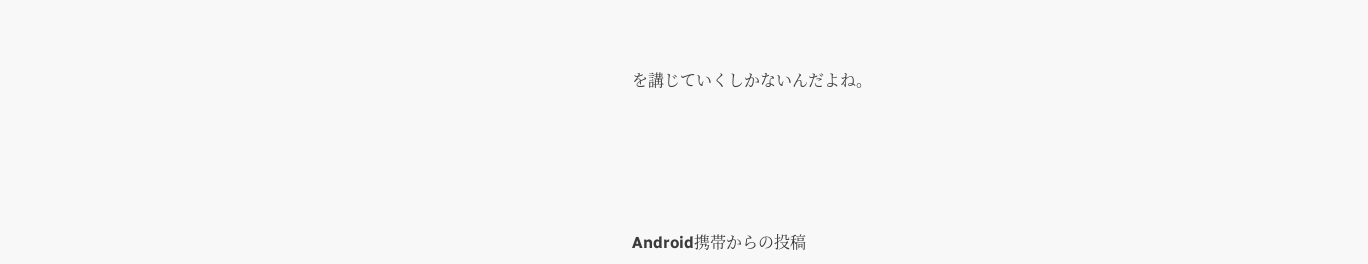を講じていくしかないんだよね。






Android携帯からの投稿